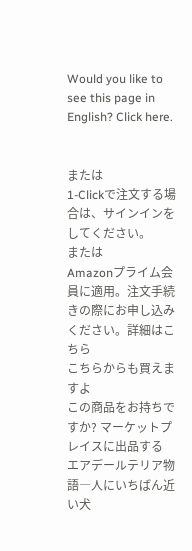Would you like to see this page in English? Click here.


または
1-Clickで注文する場合は、サインインをしてください。
または
Amazonプライム会員に適用。注文手続きの際にお申し込みください。詳細はこちら
こちらからも買えますよ
この商品をお持ちですか? マーケットプレイスに出品する
エアデールテリア物語―人にいちばん近い犬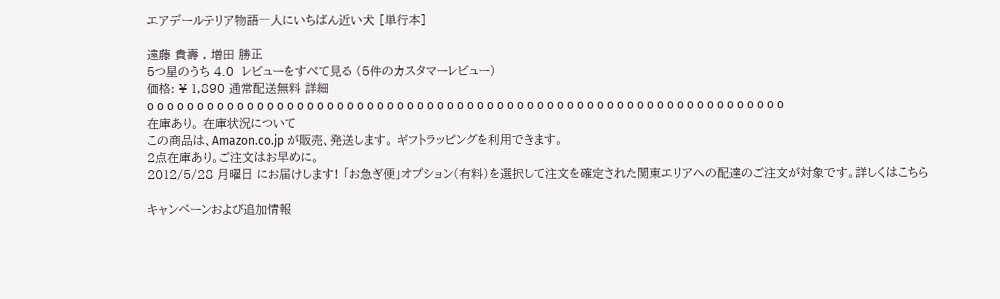エアデールテリア物語―人にいちばん近い犬 [単行本]

遠藤 貴壽 , 増田 勝正
5つ星のうち 4.0  レビューをすべて見る (5件のカスタマーレビュー)
価格: ¥ 1,890 通常配送無料 詳細
o o o o o o o o o o o o o o o o o o o o o o o o o o o o o o o o o o o o o o o o o o o o o o o o o o o o o o o o o o o o o o o o
在庫あり。 在庫状況について
この商品は、Amazon.co.jp が販売、発送します。 ギフトラッピングを利用できます。
2点在庫あり。ご注文はお早めに。
2012/5/28 月曜日 にお届けします! 「お急ぎ便」オプション(有料)を選択して注文を確定された関東エリアへの配達のご注文が対象です。詳しくはこちら

キャンペーンおよび追加情報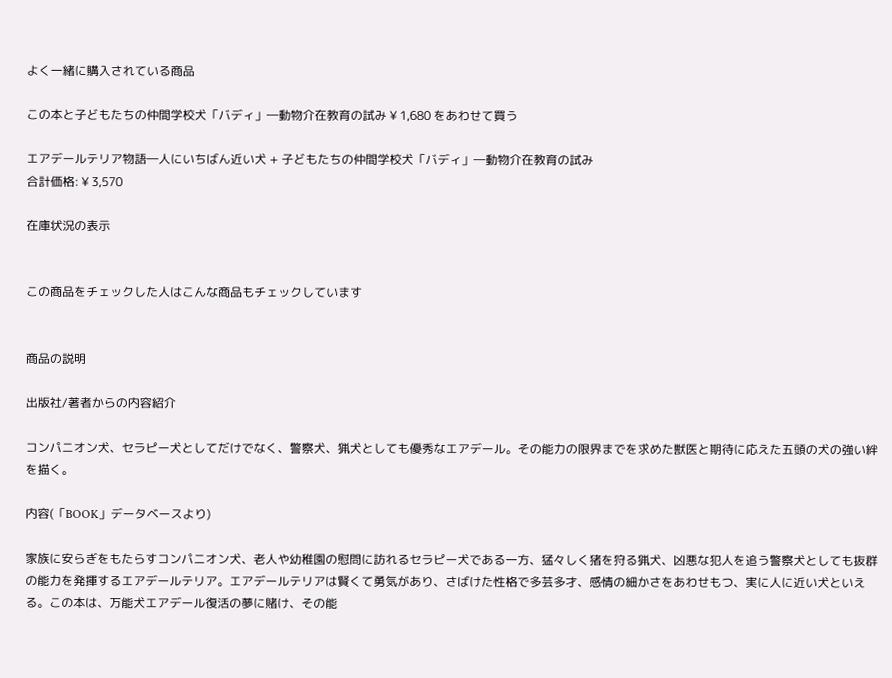よく一緒に購入されている商品

この本と子どもたちの仲間学校犬「バディ」―動物介在教育の試み ¥ 1,680 をあわせて買う

エアデールテリア物語―人にいちばん近い犬 + 子どもたちの仲間学校犬「バディ」―動物介在教育の試み
合計価格: ¥ 3,570

在庫状況の表示


この商品をチェックした人はこんな商品もチェックしています


商品の説明

出版社/著者からの内容紹介

コンパニオン犬、セラピー犬としてだけでなく、警察犬、猟犬としても優秀なエアデール。その能力の限界までを求めた獣医と期待に応えた五頭の犬の強い絆を描く。

内容(「BOOK」データベースより)

家族に安らぎをもたらすコンパニオン犬、老人や幼稚園の慰問に訪れるセラピー犬である一方、猛々しく猪を狩る猟犬、凶悪な犯人を追う警察犬としても抜群の能力を発揮するエアデールテリア。エアデールテリアは賢くて勇気があり、さばけた性格で多芸多才、感情の細かさをあわせもつ、実に人に近い犬といえる。この本は、万能犬エアデール復活の夢に賭け、その能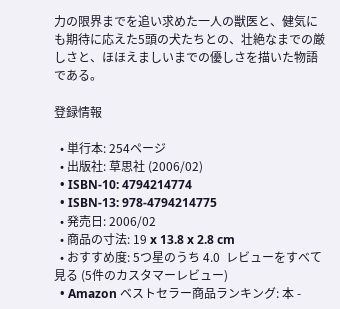力の限界までを追い求めた一人の獣医と、健気にも期待に応えた5頭の犬たちとの、壮絶なまでの厳しさと、ほほえましいまでの優しさを描いた物語である。

登録情報

  • 単行本: 254ページ
  • 出版社: 草思社 (2006/02)
  • ISBN-10: 4794214774
  • ISBN-13: 978-4794214775
  • 発売日: 2006/02
  • 商品の寸法: 19 x 13.8 x 2.8 cm
  • おすすめ度: 5つ星のうち 4.0  レビューをすべて見る (5件のカスタマーレビュー)
  • Amazon ベストセラー商品ランキング: 本 -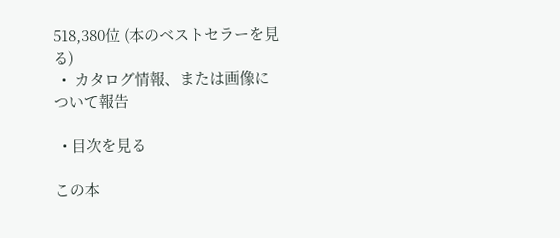518,380位 (本のベストセラーを見る)
  •  カタログ情報、または画像について報告

  • 目次を見る

この本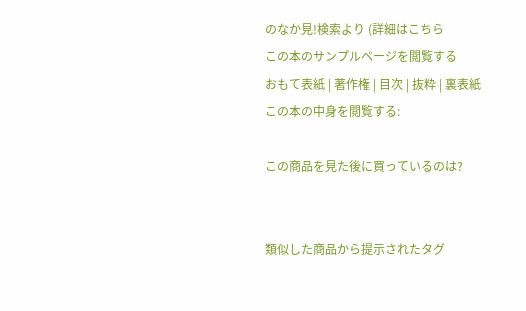のなか見!検索より (詳細はこちら
この本のサンプルページを閲覧する
おもて表紙 | 著作権 | 目次 | 抜粋 | 裏表紙
この本の中身を閲覧する:

この商品を見た後に買っているのは?


類似した商品から提示されたタグ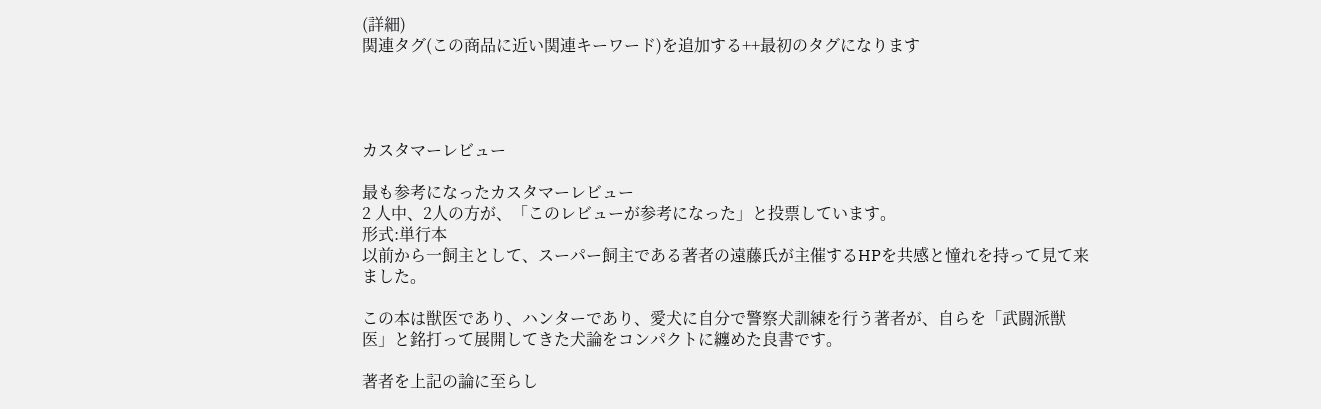(詳細)
関連タグ(この商品に近い関連キーワード)を追加する++最初のタグになります




カスタマーレビュー

最も参考になったカスタマーレビュー
2 人中、2人の方が、「このレビューが参考になった」と投票しています。
形式:単行本
以前から一飼主として、スーパー飼主である著者の遠藤氏が主催するHPを共感と憧れを持って見て来ました。

この本は獣医であり、ハンターであり、愛犬に自分で警察犬訓練を行う著者が、自らを「武闘派獣医」と銘打って展開してきた犬論をコンパクトに纏めた良書です。

著者を上記の論に至らし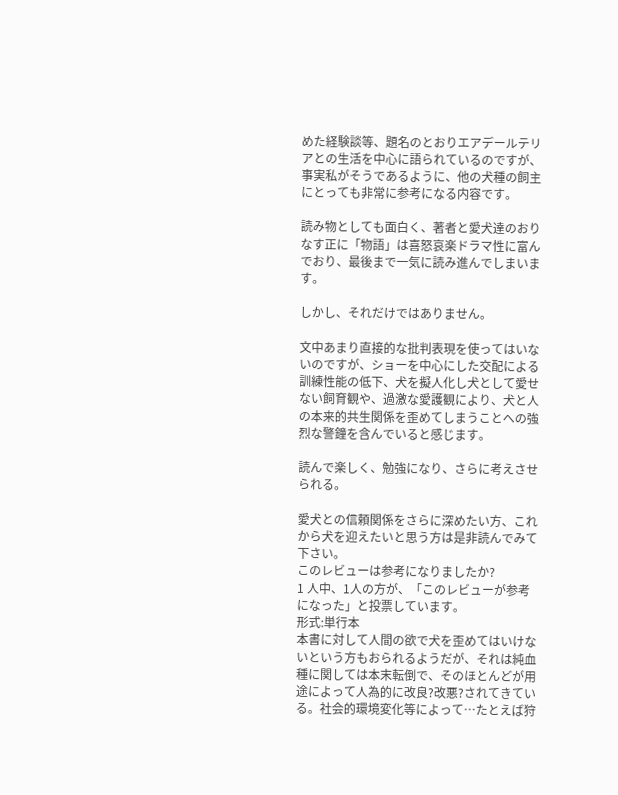めた経験談等、題名のとおりエアデールテリアとの生活を中心に語られているのですが、事実私がそうであるように、他の犬種の飼主にとっても非常に参考になる内容です。

読み物としても面白く、著者と愛犬達のおりなす正に「物語」は喜怒哀楽ドラマ性に富んでおり、最後まで一気に読み進んでしまいます。

しかし、それだけではありません。

文中あまり直接的な批判表現を使ってはいないのですが、ショーを中心にした交配による訓練性能の低下、犬を擬人化し犬として愛せない飼育観や、過激な愛護観により、犬と人の本来的共生関係を歪めてしまうことへの強烈な警鐘を含んでいると感じます。

読んで楽しく、勉強になり、さらに考えさせられる。

愛犬との信頼関係をさらに深めたい方、これから犬を迎えたいと思う方は是非読んでみて下さい。
このレビューは参考になりましたか?
1 人中、1人の方が、「このレビューが参考になった」と投票しています。
形式:単行本
本書に対して人間の欲で犬を歪めてはいけないという方もおられるようだが、それは純血種に関しては本末転倒で、そのほとんどが用途によって人為的に改良?改悪?されてきている。社会的環境変化等によって…たとえば狩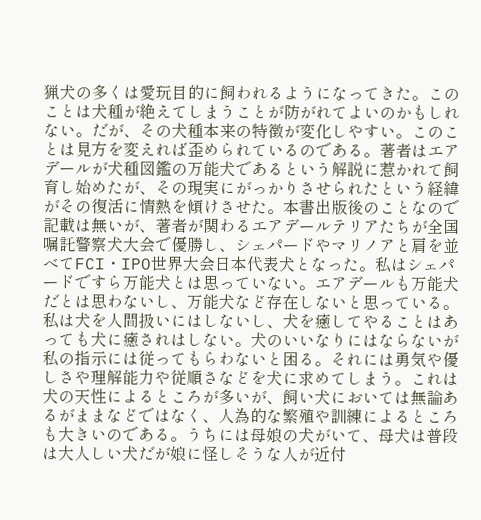猟犬の多くは愛玩目的に飼われるようになってきた。このことは犬種が絶えてしまうことが防がれてよいのかもしれない。だが、その犬種本来の特徴が変化しやすい。このことは見方を変えれば歪められているのである。著者はエアデールが犬種図鑑の万能犬であるという解説に惹かれて飼育し始めたが、その現実にがっかりさせられたという経緯がその復活に情熱を傾けさせた。本書出版後のことなので記載は無いが、著者が関わるエアデールテリアたちが全国嘱託警察犬大会で優勝し、シェパードやマリノアと肩を並べてFCI・IPO世界大会日本代表犬となった。私はシェパードですら万能犬とは思っていない。エアデールも万能犬だとは思わないし、万能犬など存在しないと思っている。私は犬を人間扱いにはしないし、犬を癒してやることはあっても犬に癒されはしない。犬のいいなりにはならないが私の指示には従ってもらわないと困る。それには勇気や優しさや理解能力や従順さなどを犬に求めてしまう。これは犬の天性によるところが多いが、飼い犬においては無論あるがままなどではなく、人為的な繁殖や訓練によるところも大きいのである。うちには母娘の犬がいて、母犬は普段は大人しい犬だが娘に怪しそうな人が近付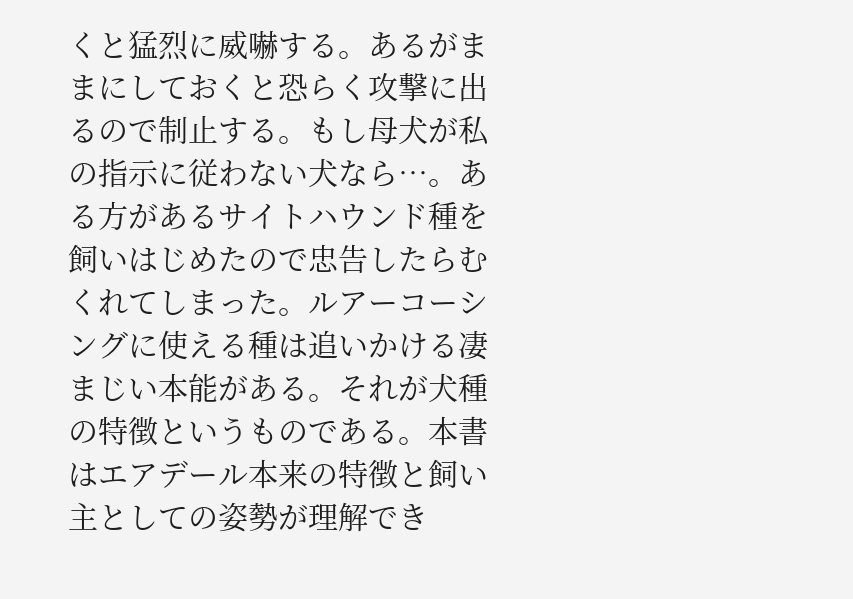くと猛烈に威嚇する。あるがままにしておくと恐らく攻撃に出るので制止する。もし母犬が私の指示に従わない犬なら…。ある方があるサイトハウンド種を飼いはじめたので忠告したらむくれてしまった。ルアーコーシングに使える種は追いかける凄まじい本能がある。それが犬種の特徴というものである。本書はエアデール本来の特徴と飼い主としての姿勢が理解でき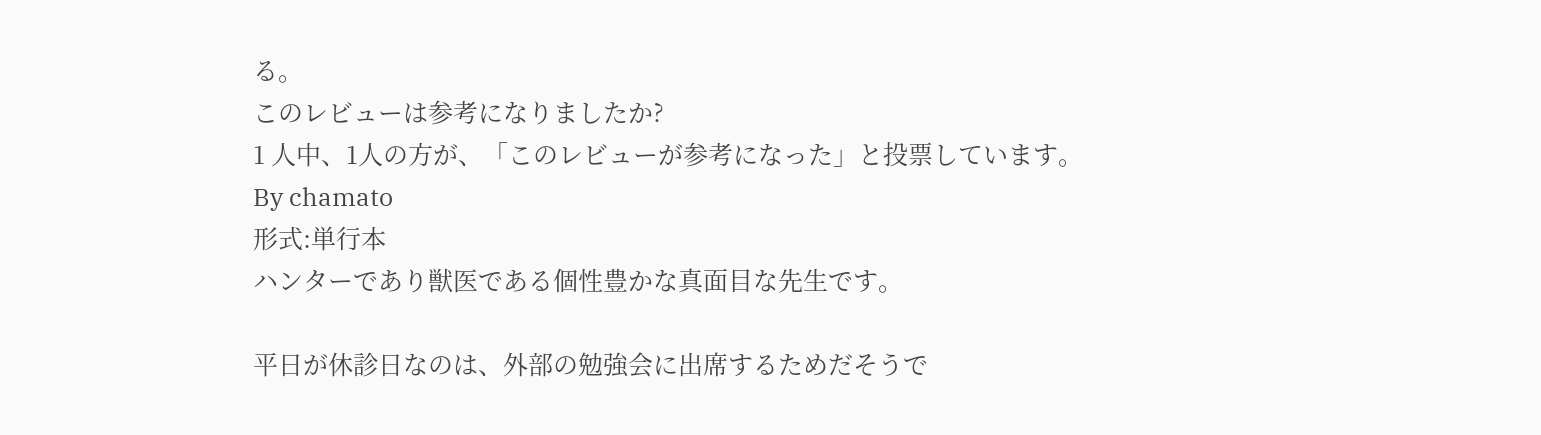る。
このレビューは参考になりましたか?
1 人中、1人の方が、「このレビューが参考になった」と投票しています。
By chamato
形式:単行本
ハンターであり獣医である個性豊かな真面目な先生です。

平日が休診日なのは、外部の勉強会に出席するためだそうで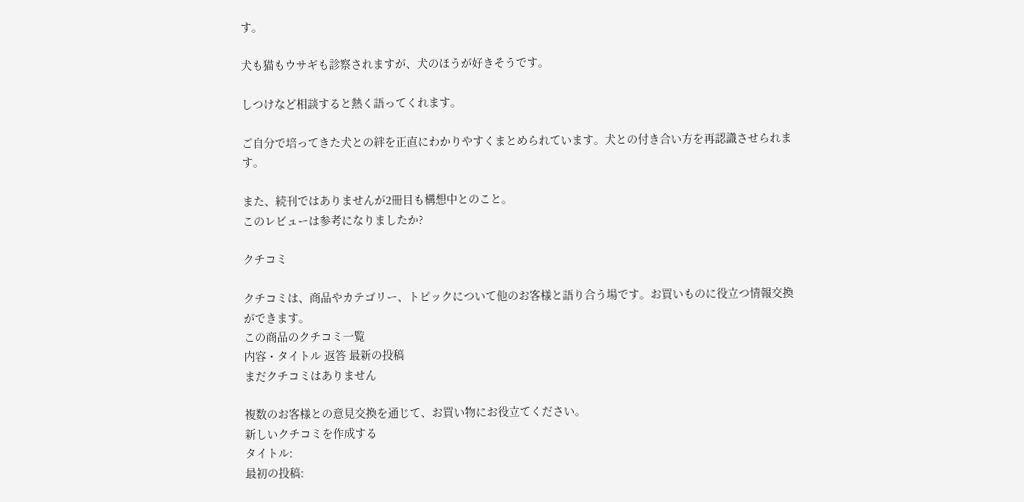す。

犬も猫もウサギも診察されますが、犬のほうが好きそうです。

しつけなど相談すると熱く語ってくれます。

ご自分で培ってきた犬との絆を正直にわかりやすくまとめられています。犬との付き合い方を再認識させられます。

また、続刊ではありませんが2冊目も構想中とのこと。
このレビューは参考になりましたか?

クチコミ

クチコミは、商品やカテゴリー、トピックについて他のお客様と語り合う場です。お買いものに役立つ情報交換ができます。
この商品のクチコミ一覧
内容・タイトル 返答 最新の投稿
まだクチコミはありません

複数のお客様との意見交換を通じて、お買い物にお役立てください。
新しいクチコミを作成する
タイトル:
最初の投稿: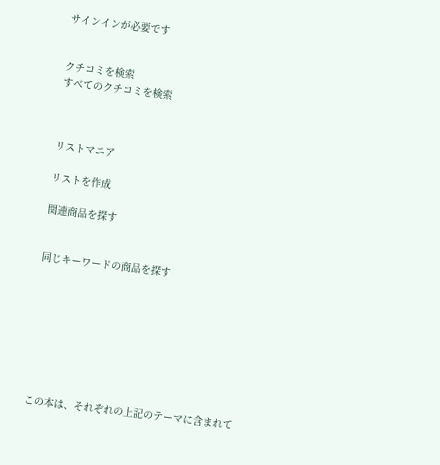サインインが必要です


クチコミを検索
すべてのクチコミを検索



リストマニア

リストを作成

関連商品を探す


同じキーワードの商品を探す








この本は、それぞれの上記のテーマに含まれて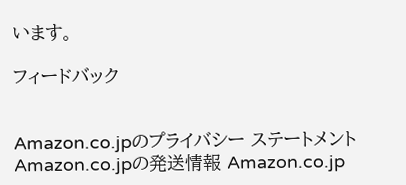います。

フィードバック


Amazon.co.jpのプライバシー ステートメント Amazon.co.jpの発送情報 Amazon.co.jp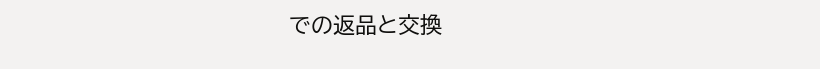での返品と交換